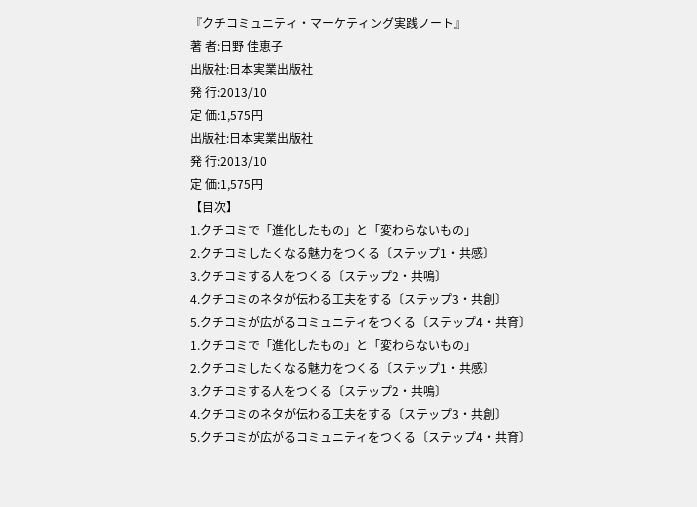『クチコミュニティ・マーケティング実践ノート』
著 者:日野 佳恵子
出版社:日本実業出版社
発 行:2013/10
定 価:1,575円
出版社:日本実業出版社
発 行:2013/10
定 価:1,575円
【目次】
1.クチコミで「進化したもの」と「変わらないもの」
2.クチコミしたくなる魅力をつくる〔ステップ1・共感〕
3.クチコミする人をつくる〔ステップ2・共鳴〕
4.クチコミのネタが伝わる工夫をする〔ステップ3・共創〕
5.クチコミが広がるコミュニティをつくる〔ステップ4・共育〕
1.クチコミで「進化したもの」と「変わらないもの」
2.クチコミしたくなる魅力をつくる〔ステップ1・共感〕
3.クチコミする人をつくる〔ステップ2・共鳴〕
4.クチコミのネタが伝わる工夫をする〔ステップ3・共創〕
5.クチコミが広がるコミュニティをつくる〔ステップ4・共育〕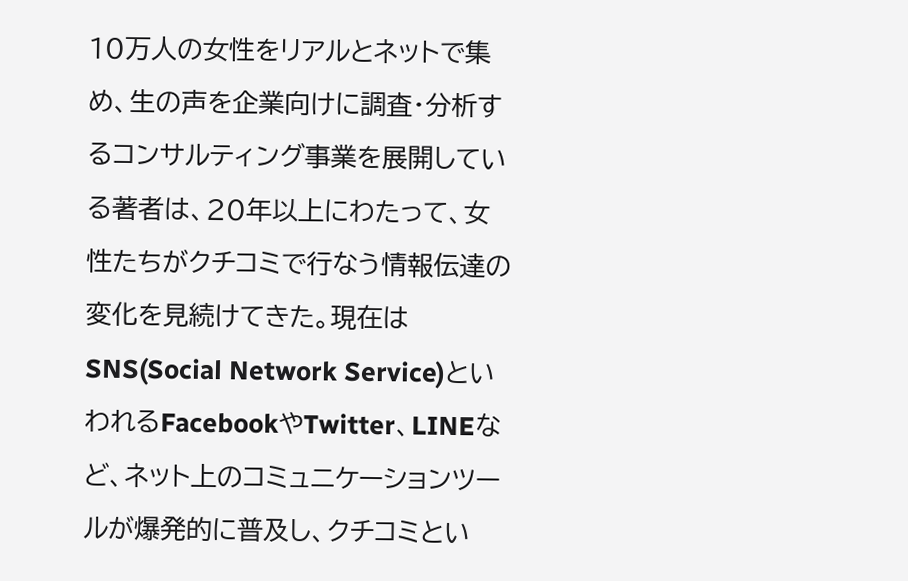10万人の女性をリアルとネットで集め、生の声を企業向けに調査・分析するコンサルティング事業を展開している著者は、20年以上にわたって、女性たちがクチコミで行なう情報伝達の変化を見続けてきた。現在はSNS(Social Network Service)といわれるFacebookやTwitter、LINEなど、ネット上のコミュニケーションツールが爆発的に普及し、クチコミとい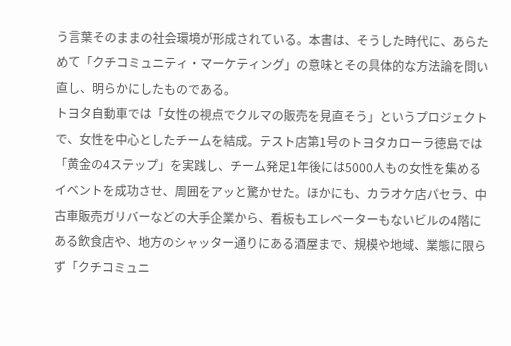う言葉そのままの社会環境が形成されている。本書は、そうした時代に、あらためて「クチコミュニティ・マーケティング」の意味とその具体的な方法論を問い直し、明らかにしたものである。
トヨタ自動車では「女性の視点でクルマの販売を見直そう」というプロジェクトで、女性を中心としたチームを結成。テスト店第1号のトヨタカローラ徳島では「黄金の4ステップ」を実践し、チーム発足1年後には5000人もの女性を集めるイベントを成功させ、周囲をアッと驚かせた。ほかにも、カラオケ店パセラ、中古車販売ガリバーなどの大手企業から、看板もエレベーターもないビルの4階にある飲食店や、地方のシャッター通りにある酒屋まで、規模や地域、業態に限らず「クチコミュニ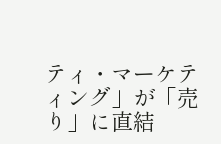ティ・マーケティング」が「売り」に直結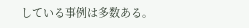している事例は多数ある。